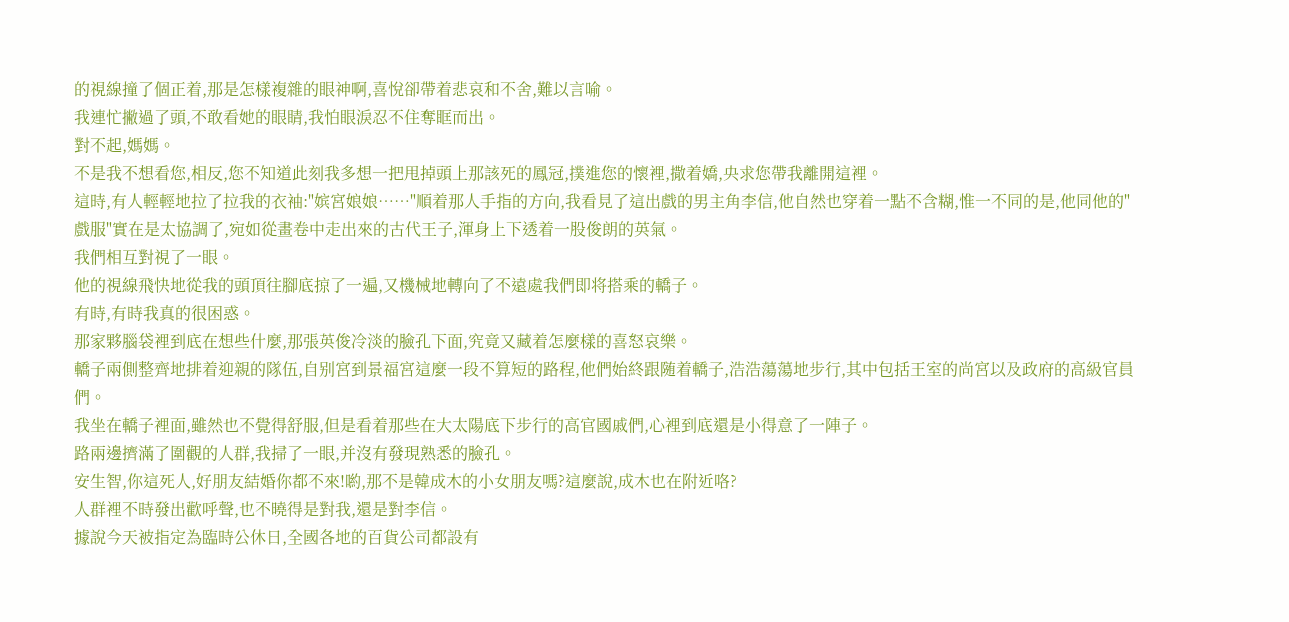的視線撞了個正着,那是怎樣複雜的眼神啊,喜悅卻帶着悲哀和不舍,難以言喻。
我連忙撇過了頭,不敢看她的眼睛,我怕眼淚忍不住奪眶而出。
對不起,媽媽。
不是我不想看您,相反,您不知道此刻我多想一把甩掉頭上那該死的鳳冠,撲進您的懷裡,撒着嬌,央求您帶我離開這裡。
這時,有人輕輕地拉了拉我的衣袖:"嫔宮娘娘……"順着那人手指的方向,我看見了這出戲的男主角李信,他自然也穿着一點不含糊,惟一不同的是,他同他的"戲服"實在是太協調了,宛如從畫卷中走出來的古代王子,渾身上下透着一股俊朗的英氣。
我們相互對視了一眼。
他的視線飛快地從我的頭頂往腳底掠了一遍,又機械地轉向了不遠處我們即将搭乘的轎子。
有時,有時我真的很困惑。
那家夥腦袋裡到底在想些什麼,那張英俊冷淡的臉孔下面,究竟又藏着怎麼樣的喜怒哀樂。
轎子兩側整齊地排着迎親的隊伍,自别宮到景福宮這麼一段不算短的路程,他們始終跟随着轎子,浩浩蕩蕩地步行,其中包括王室的尚宮以及政府的高級官員們。
我坐在轎子裡面,雖然也不覺得舒服,但是看着那些在大太陽底下步行的高官國戚們,心裡到底還是小得意了一陣子。
路兩邊擠滿了圍觀的人群,我掃了一眼,并沒有發現熟悉的臉孔。
安生智,你這死人,好朋友結婚你都不來!喲,那不是韓成木的小女朋友嗎?這麼說,成木也在附近咯?
人群裡不時發出歡呼聲,也不曉得是對我,還是對李信。
據說今天被指定為臨時公休日,全國各地的百貨公司都設有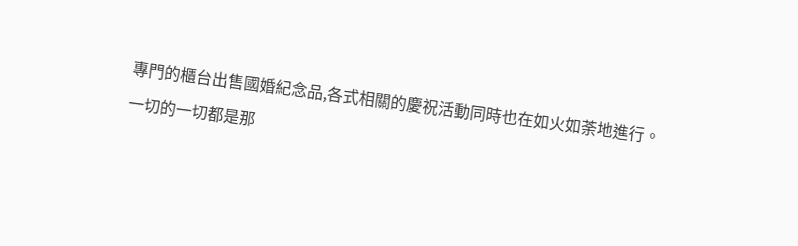專門的櫃台出售國婚紀念品,各式相關的慶祝活動同時也在如火如荼地進行。
一切的一切都是那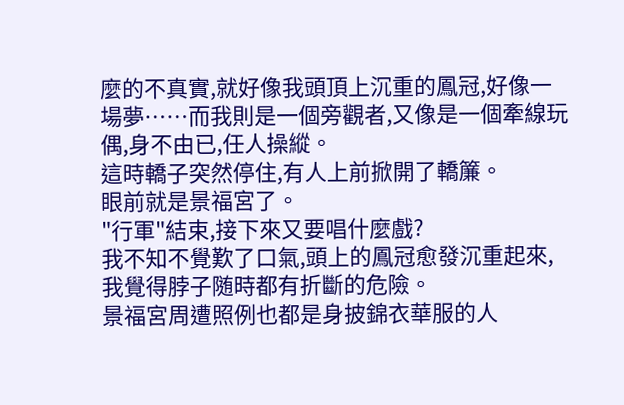麼的不真實,就好像我頭頂上沉重的鳳冠,好像一場夢……而我則是一個旁觀者,又像是一個牽線玩偶,身不由已,任人操縱。
這時轎子突然停住,有人上前掀開了轎簾。
眼前就是景福宮了。
"行軍"結束,接下來又要唱什麼戲?
我不知不覺歎了口氣,頭上的鳳冠愈發沉重起來,我覺得脖子随時都有折斷的危險。
景福宮周遭照例也都是身披錦衣華服的人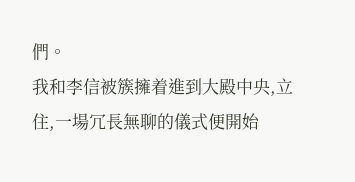們。
我和李信被簇擁着進到大殿中央,立住,一場冗長無聊的儀式便開始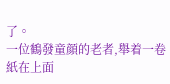了。
一位鶴發童顔的老者,舉着一卷紙在上面